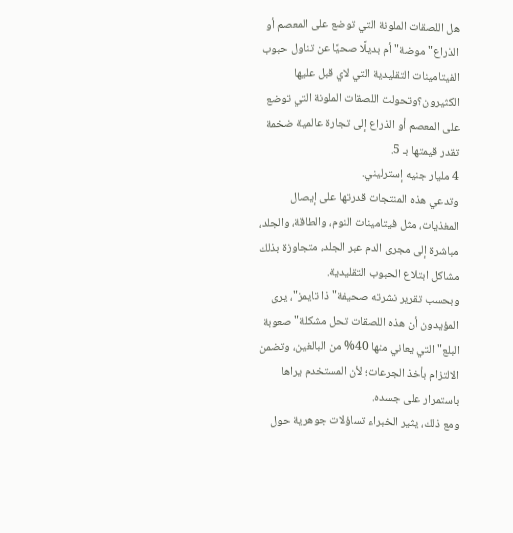هل اللصقات الملونة التي توضع على المعصم أو الذراع" موضة" أم بديلًا صحيًا عن تناول حبوب الفيتامينات التقليدية التي لاي قبل عليها الكثيرون؟وتحولت اللصقات الملونة التي توضع على المعصم أو الذراع إلى تجارة عالمية ضخمة تقدر قيمتها بـ 5.
4 مليار جنيه إسترليني.
وتدعي هذه المنتجات قدرتها على إيصال المغذيات، مثل فيتامينات النوم، والطاقة، والجلد، مباشرة إلى مجرى الدم عبر الجلد، متجاوزة بذلك مشاكل ابتلاع الحبوب التقليدية.
وبحسب تقرير نشرته صحيفة" ذا تايمز"، يرى المؤيدون أن هذه اللصقات تحل مشكلة" صعوبة البلع" التي يعاني منها 40% من البالغين، وتضمن الالتزام بأخذ الجرعات؛ لأن المستخدم يراها باستمرار على جسده.
ومع ذلك، يثير الخبراء تساؤلات جوهرية حول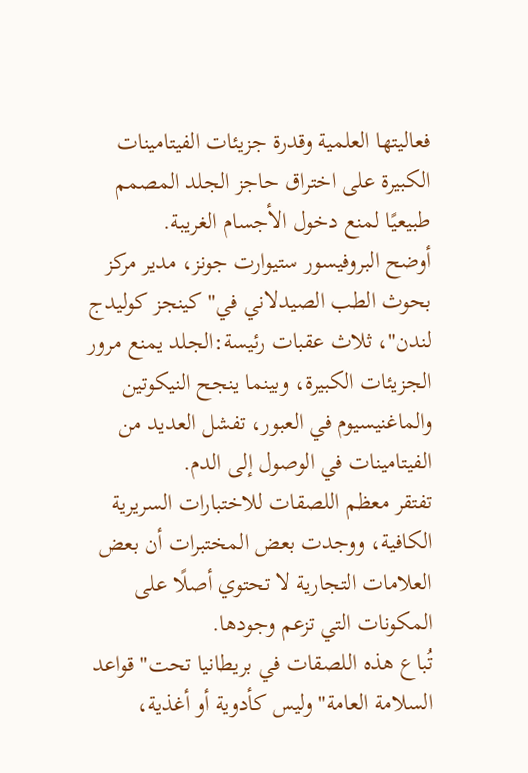فعاليتها العلمية وقدرة جزيئات الفيتامينات الكبيرة على اختراق حاجز الجلد المصمم طبيعيًا لمنع دخول الأجسام الغريبة.
أوضح البروفيسور ستيوارت جونز، مدير مركز بحوث الطب الصيدلاني في" كينجز كوليدج لندن"، ثلاث عقبات رئيسة:الجلد يمنع مرور الجزيئات الكبيرة، وبينما ينجح النيكوتين والماغنيسيوم في العبور، تفشل العديد من الفيتامينات في الوصول إلى الدم.
تفتقر معظم اللصقات للاختبارات السريرية الكافية، ووجدت بعض المختبرات أن بعض العلامات التجارية لا تحتوي أصلًا على المكونات التي تزعم وجودها.
تُباع هذه اللصقات في بريطانيا تحت" قواعد السلامة العامة" وليس كأدوية أو أغذية،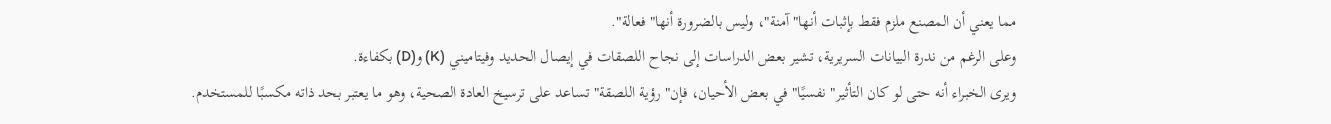مما يعني أن المصنع ملزم فقط بإثبات أنها" آمنة"، وليس بالضرورة أنها" فعالة".
وعلى الرغم من ندرة البيانات السريرية، تشير بعض الدراسات إلى نجاح اللصقات في إيصال الحديد وفيتاميني (K) و(D) بكفاءة.
ويرى الخبراء أنه حتى لو كان التأثير" نفسيًا" في بعض الأحيان، فإن" رؤية اللصقة" تساعد على ترسيخ العادة الصحية، وهو ما يعتبر بحد ذاته مكسبًا للمستخدم.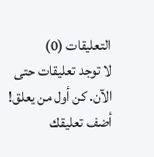التعليقات (0)
لا توجد تعليقات حتى الآن. كن أول من يعلق!
أضف تعليقك